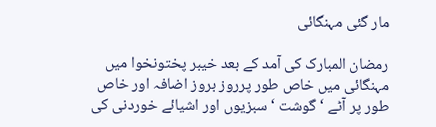مار گئی مہنگائی

رمضان المبارک کی آمد کے بعد خیبر پختونخوا میں مہنگائی میں خاص طور پرروز بروز اضافہ اور خاص طور پر آٹے ‘گوشت ‘ سبزیوں اور اشیائے خوردنی کی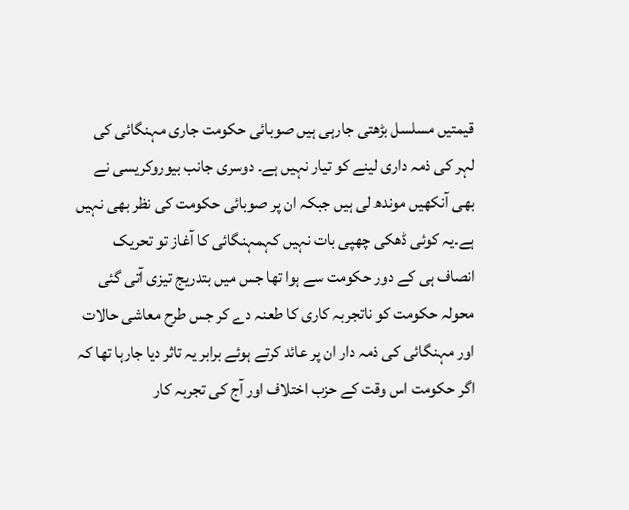قیمتیں مسلسل بڑھتی جارہی ہیں صوبائی حکومت جاری مہنگائی کی لہر کی ذمہ داری لینے کو تیار نہیں ہے۔ دوسری جانب بیوروکریسی نے بھی آنکھیں موندھ لی ہیں جبکہ ان پر صوبائی حکومت کی نظر بھی نہیں ہے۔یہ کوئی ڈھکی چھپی بات نہیں کہمہنگائی کا آغاز تو تحریک انصاف ہی کے دور حکومت سے ہوا تھا جس میں بتدریج تیزی آتی گئی محولہ حکومت کو ناتجربہ کاری کا طعنہ دے کر جس طرح معاشی حالات اور مہنگائی کی ذمہ دار ان پر عائد کرتے ہوئے برابر یہ تاثر دیا جارہا تھا کہ اگر حکومت اس وقت کے حزب اختلاف اور آج کی تجربہ کار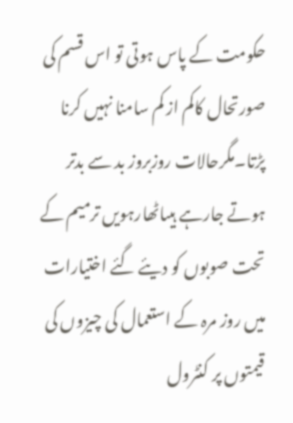حکومت کے پاس ہوتی تو اس قسم کی صورتحال کاکم از کم سامنا نہیں کرنا پڑتا۔مگرحالات روزبروز بد سے بدتر ہوتے جارہے ہیںاٹھارہویں ترمیم کے تحت صوبوں کو دیئے گئے اختیارات میں روز مرہ کے استعمال کی چیزوں کی قیمتوں پر کنٹرول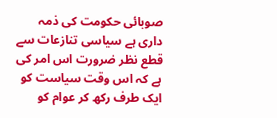صوبائی حکومت کی ذمہ داری ہے سیاسی تنازعات سے قطع نظر ضرورت اس امر کی ہے کہ اس وقت سیاست کو ایک طرف رکھ کر عوام کو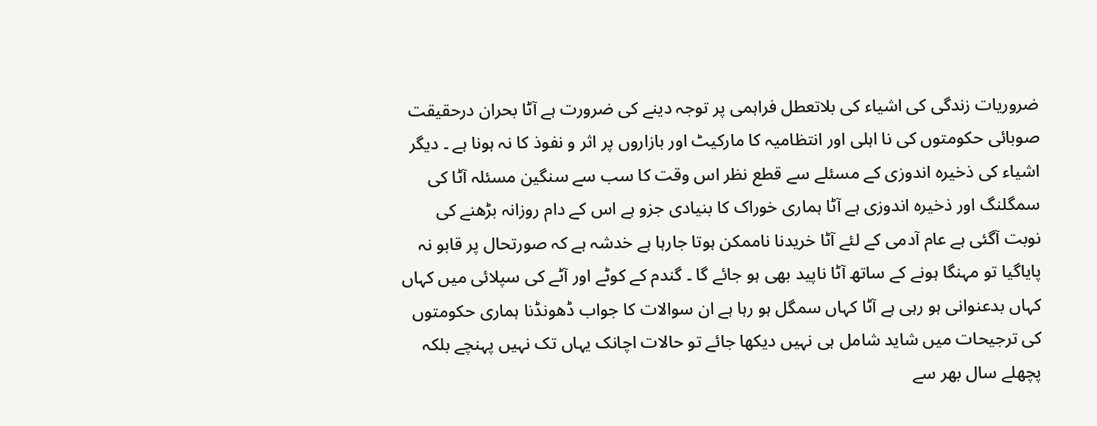ضروریات زندگی کی اشیاء کی بلاتعطل فراہمی پر توجہ دینے کی ضرورت ہے آٹا بحران درحقیقت صوبائی حکومتوں کی نا اہلی اور انتظامیہ کا مارکیٹ اور بازاروں پر اثر و نفوذ کا نہ ہونا ہے ۔ دیگر اشیاء کی ذخیرہ اندوزی کے مسئلے سے قطع نظر اس وقت کا سب سے سنگین مسئلہ آٹا کی سمگلنگ اور ذخیرہ اندوزی ہے آٹا ہماری خوراک کا بنیادی جزو ہے اس کے دام روزانہ بڑھنے کی نوبت آگئی ہے عام آدمی کے لئے آٹا خریدنا ناممکن ہوتا جارہا ہے خدشہ ہے کہ صورتحال پر قابو نہ پایاگیا تو مہنگا ہونے کے ساتھ آٹا ناپید بھی ہو جائے گا ۔ گندم کے کوٹے اور آٹے کی سپلائی میں کہاں کہاں بدعنوانی ہو رہی ہے آٹا کہاں سمگل ہو رہا ہے ان سوالات کا جواب ڈھونڈنا ہماری حکومتوں کی ترجیحات میں شاید شامل ہی نہیں دیکھا جائے تو حالات اچانک یہاں تک نہیں پہنچے بلکہ پچھلے سال بھر سے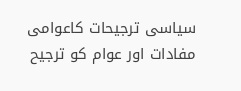سیاسی ترجیحات کاعوامی مفادات اور عوام کو ترجیح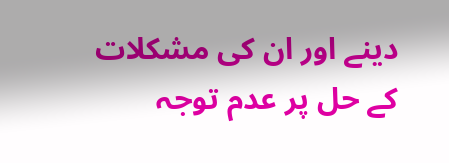دینے اور ان کی مشکلات کے حل پر عدم توجہ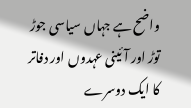واضح ہے جہاں سیاسی جوڑ توڑ اور آئینی عہدوں اور دفاتر کا ایک دوسرے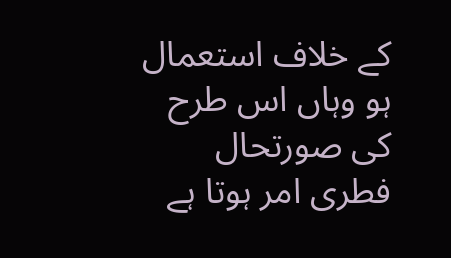کے خلاف استعمال ہو وہاں اس طرح کی صورتحال فطری امر ہوتا ہے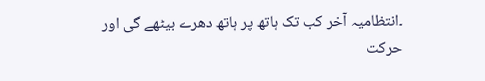۔انتظامیہ آخر کب تک ہاتھ پر ہاتھ دھرے بیٹھے گی اور حرکت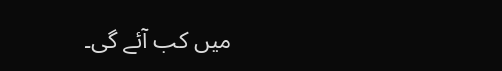میں کب آئے گی۔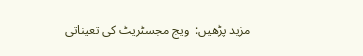مزید پڑھیں:  ویج مجسٹریٹ کی تعیناتی